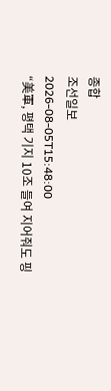종합
조선일보
2026-08-05T15:48:00
“美軍, 평택 기지 10조 들여 지어줘도 핑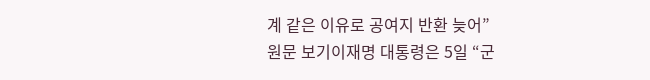계 같은 이유로 공여지 반환 늦어”
원문 보기이재명 대통령은 5일 “군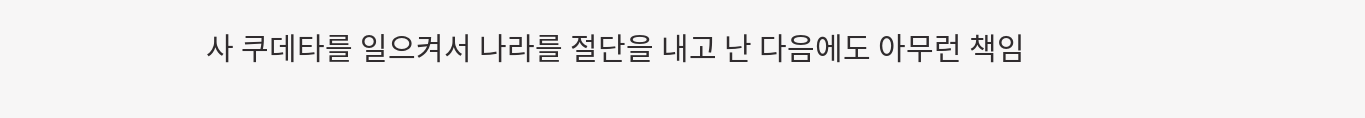사 쿠데타를 일으켜서 나라를 절단을 내고 난 다음에도 아무런 책임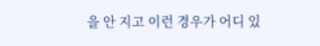을 안 지고 이런 경우가 어디 있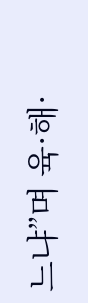느냐”며 육·해·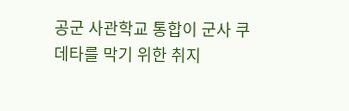공군 사관학교 통합이 군사 쿠데타를 막기 위한 취지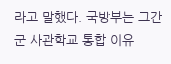라고 말했다. 국방부는 그간 군 사관학교 통합 이유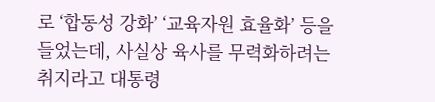로 ‘합동성 강화’ ‘교육자원 효율화’ 등을 들었는데, 사실상 육사를 무력화하려는 취지라고 대통령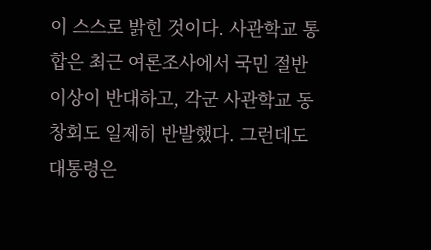이 스스로 밝힌 것이다. 사관학교 통합은 최근 여론조사에서 국민 절반 이상이 반대하고, 각군 사관학교 동창회도 일제히 반발했다. 그런데도 대통령은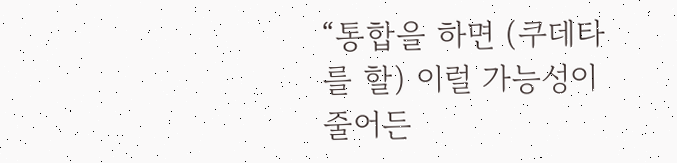“통합을 하면 (쿠데타를 할) 이럴 가능성이 줄어든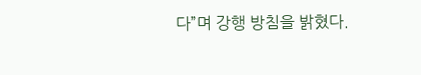다”며 강행 방침을 밝혔다.